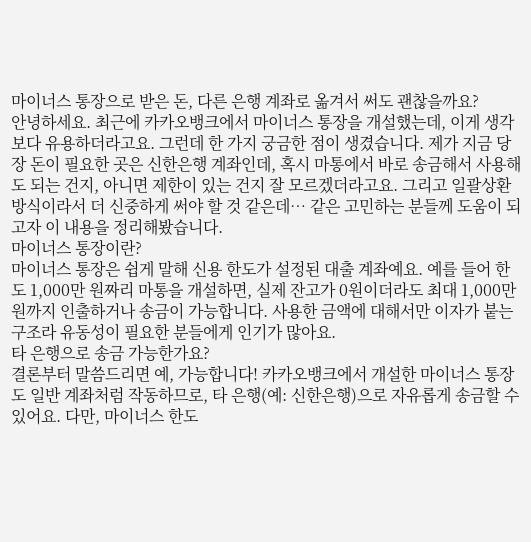마이너스 통장으로 받은 돈, 다른 은행 계좌로 옮겨서 써도 괜찮을까요?
안녕하세요. 최근에 카카오뱅크에서 마이너스 통장을 개설했는데, 이게 생각보다 유용하더라고요. 그런데 한 가지 궁금한 점이 생겼습니다. 제가 지금 당장 돈이 필요한 곳은 신한은행 계좌인데, 혹시 마통에서 바로 송금해서 사용해도 되는 건지, 아니면 제한이 있는 건지 잘 모르겠더라고요. 그리고 일괄상환 방식이라서 더 신중하게 써야 할 것 같은데… 같은 고민하는 분들께 도움이 되고자 이 내용을 정리해봤습니다.
마이너스 통장이란?
마이너스 통장은 쉽게 말해 신용 한도가 설정된 대출 계좌예요. 예를 들어 한도 1,000만 원짜리 마통을 개설하면, 실제 잔고가 0원이더라도 최대 1,000만 원까지 인출하거나 송금이 가능합니다. 사용한 금액에 대해서만 이자가 붙는 구조라 유동성이 필요한 분들에게 인기가 많아요.
타 은행으로 송금 가능한가요?
결론부터 말씀드리면 예, 가능합니다! 카카오뱅크에서 개설한 마이너스 통장도 일반 계좌처럼 작동하므로, 타 은행(예: 신한은행)으로 자유롭게 송금할 수 있어요. 다만, 마이너스 한도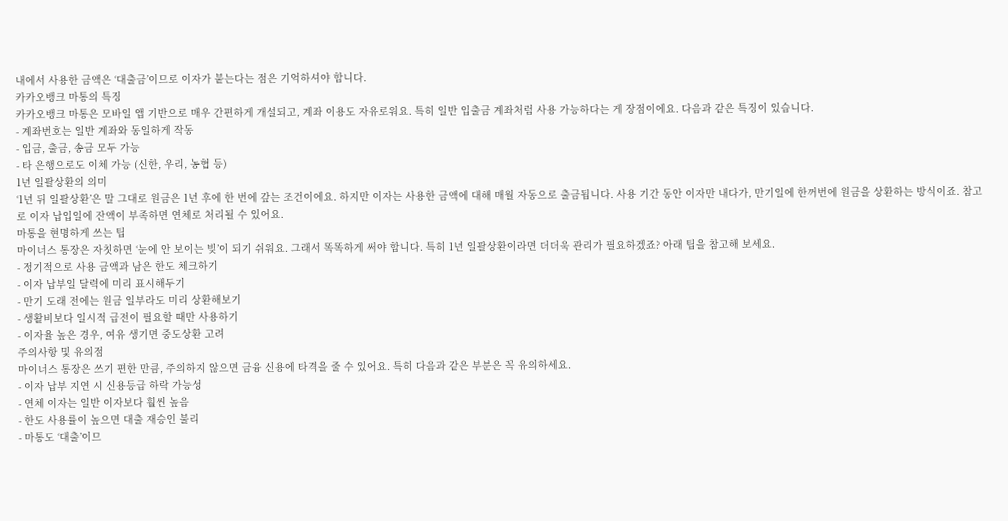내에서 사용한 금액은 ‘대출금’이므로 이자가 붙는다는 점은 기억하셔야 합니다.
카카오뱅크 마통의 특징
카카오뱅크 마통은 모바일 앱 기반으로 매우 간편하게 개설되고, 계좌 이용도 자유로워요. 특히 일반 입출금 계좌처럼 사용 가능하다는 게 장점이에요. 다음과 같은 특징이 있습니다.
- 계좌번호는 일반 계좌와 동일하게 작동
- 입금, 출금, 송금 모두 가능
- 타 은행으로도 이체 가능 (신한, 우리, 농협 등)
1년 일괄상환의 의미
‘1년 뒤 일괄상환’은 말 그대로 원금은 1년 후에 한 번에 갚는 조건이에요. 하지만 이자는 사용한 금액에 대해 매월 자동으로 출금됩니다. 사용 기간 동안 이자만 내다가, 만기일에 한꺼번에 원금을 상환하는 방식이죠. 참고로 이자 납입일에 잔액이 부족하면 연체로 처리될 수 있어요.
마통을 현명하게 쓰는 팁
마이너스 통장은 자칫하면 ‘눈에 안 보이는 빚’이 되기 쉬워요. 그래서 똑똑하게 써야 합니다. 특히 1년 일괄상환이라면 더더욱 관리가 필요하겠죠? 아래 팁을 참고해 보세요.
- 정기적으로 사용 금액과 남은 한도 체크하기
- 이자 납부일 달력에 미리 표시해두기
- 만기 도래 전에는 원금 일부라도 미리 상환해보기
- 생활비보다 일시적 급전이 필요할 때만 사용하기
- 이자율 높은 경우, 여유 생기면 중도상환 고려
주의사항 및 유의점
마이너스 통장은 쓰기 편한 만큼, 주의하지 않으면 금융 신용에 타격을 줄 수 있어요. 특히 다음과 같은 부분은 꼭 유의하세요.
- 이자 납부 지연 시 신용등급 하락 가능성
- 연체 이자는 일반 이자보다 훨씬 높음
- 한도 사용률이 높으면 대출 재승인 불리
- 마통도 ‘대출’이므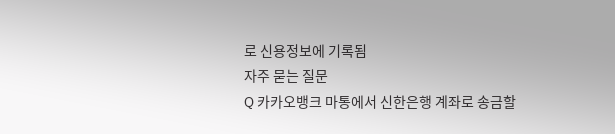로 신용정보에 기록됨
자주 묻는 질문
Q 카카오뱅크 마통에서 신한은행 계좌로 송금할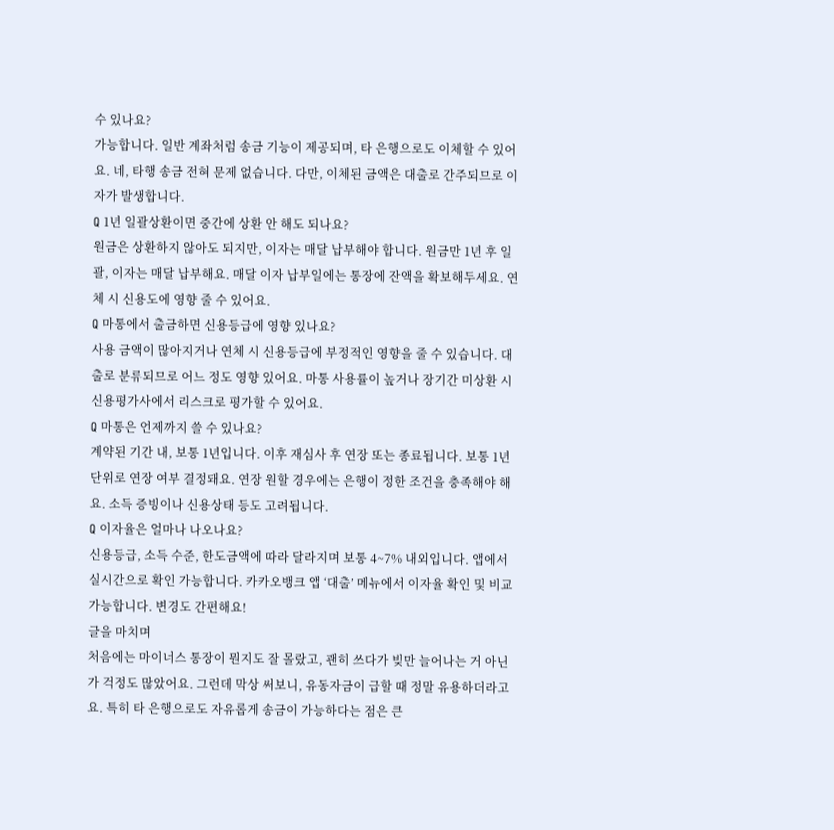수 있나요?
가능합니다. 일반 계좌처럼 송금 기능이 제공되며, 타 은행으로도 이체할 수 있어요. 네, 타행 송금 전혀 문제 없습니다. 다만, 이체된 금액은 대출로 간주되므로 이자가 발생합니다.
Q 1년 일괄상환이면 중간에 상환 안 해도 되나요?
원금은 상환하지 않아도 되지만, 이자는 매달 납부해야 합니다. 원금만 1년 후 일괄, 이자는 매달 납부해요. 매달 이자 납부일에는 통장에 잔액을 확보해두세요. 연체 시 신용도에 영향 줄 수 있어요.
Q 마통에서 출금하면 신용등급에 영향 있나요?
사용 금액이 많아지거나 연체 시 신용등급에 부정적인 영향을 줄 수 있습니다. 대출로 분류되므로 어느 정도 영향 있어요. 마통 사용률이 높거나 장기간 미상환 시 신용평가사에서 리스크로 평가할 수 있어요.
Q 마통은 언제까지 쓸 수 있나요?
계약된 기간 내, 보통 1년입니다. 이후 재심사 후 연장 또는 종료됩니다. 보통 1년 단위로 연장 여부 결정돼요. 연장 원할 경우에는 은행이 정한 조건을 충족해야 해요. 소득 증빙이나 신용상태 등도 고려됩니다.
Q 이자율은 얼마나 나오나요?
신용등급, 소득 수준, 한도금액에 따라 달라지며 보통 4~7% 내외입니다. 앱에서 실시간으로 확인 가능합니다. 카카오뱅크 앱 ‘대출’ 메뉴에서 이자율 확인 및 비교 가능합니다. 변경도 간편해요!
글을 마치며
처음에는 마이너스 통장이 뭔지도 잘 몰랐고, 괜히 쓰다가 빚만 늘어나는 거 아닌가 걱정도 많았어요. 그런데 막상 써보니, 유동자금이 급할 때 정말 유용하더라고요. 특히 타 은행으로도 자유롭게 송금이 가능하다는 점은 큰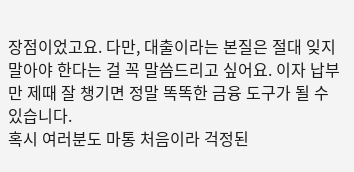장점이었고요. 다만, 대출이라는 본질은 절대 잊지 말아야 한다는 걸 꼭 말씀드리고 싶어요. 이자 납부만 제때 잘 챙기면 정말 똑똑한 금융 도구가 될 수 있습니다.
혹시 여러분도 마통 처음이라 걱정된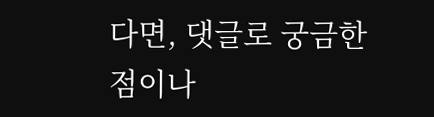다면, 댓글로 궁금한 점이나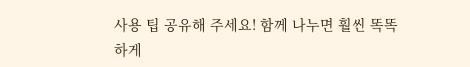사용 팁 공유해 주세요! 함께 나누면 훨씬 똑똑하게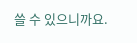쓸 수 있으니까요.